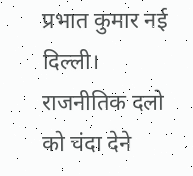प्रभात कुमार नई दिल्ली। राजनीतिक दलो को चंदा देने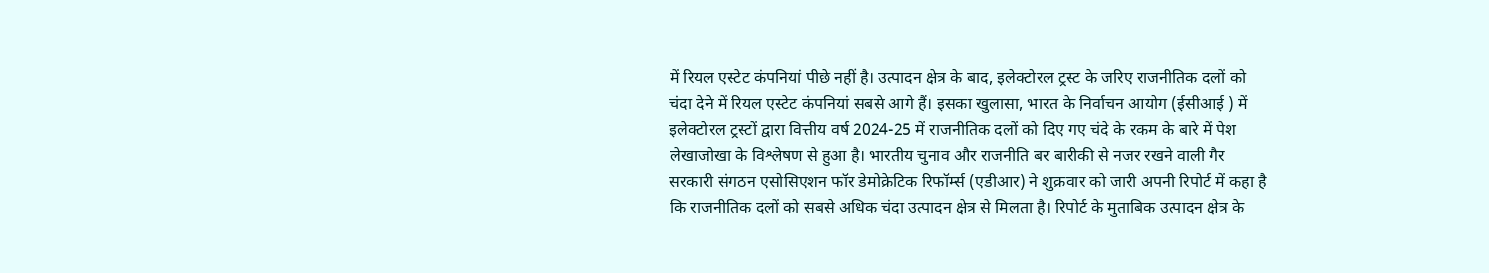में रियल एस्टेट कंपनियां पीछे नहीं है। उत्पादन क्षेत्र के बाद, इलेक्टोरल ट्रस्ट के जरिए राजनीतिक दलों को चंदा देने में रियल एस्टेट कंपनियां सबसे आगे हैं। इसका खुलासा, भारत के निर्वाचन आयोग (ईसीआई ) में इलेक्टोरल ट्रस्टों द्वारा वित्तीय वर्ष 2024-25 में राजनीतिक दलों को दिए गए चंदे के रकम के बारे में पेश लेखाजोखा के विश्लेषण से हुआ है। भारतीय चुनाव और राजनीति बर बारीकी से नजर रखने वाली गैर सरकारी संगठन एसोसिएशन फॉर डेमोक्रेटिक रिफॉर्म्स (एडीआर) ने शुक्रवार को जारी अपनी रिपोर्ट में कहा है कि राजनीतिक दलों को सबसे अधिक चंदा उत्पादन क्षेत्र से मिलता है। रिपोर्ट के मुताबिक उत्पादन क्षेत्र के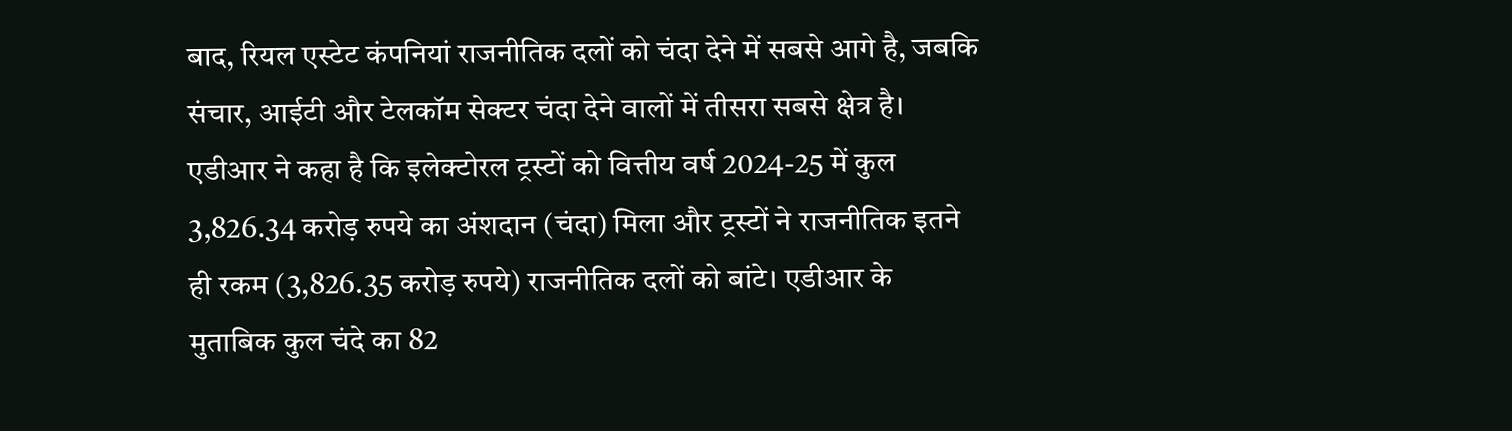बाद, रियल एस्टेट कंपनियां राजनीतिक दलों को चंदा देने में सबसे आगे है, जबकि संचार, आईटी और टेलकॉम सेक्टर चंदा देने वालों में तीसरा सबसे क्षेत्र है। एडीआर ने कहा है कि इलेक्टोरल ट्रस्टों को वित्तीय वर्ष 2024-25 में कुल 3,826.34 करोड़ रुपये का अंशदान (चंदा) मिला और ट्रस्टों ने राजनीतिक इतने ही रकम (3,826.35 करोड़ रुपये) राजनीतिक दलों को बांटे। एडीआर के मुताबिक कुल चंदे का 82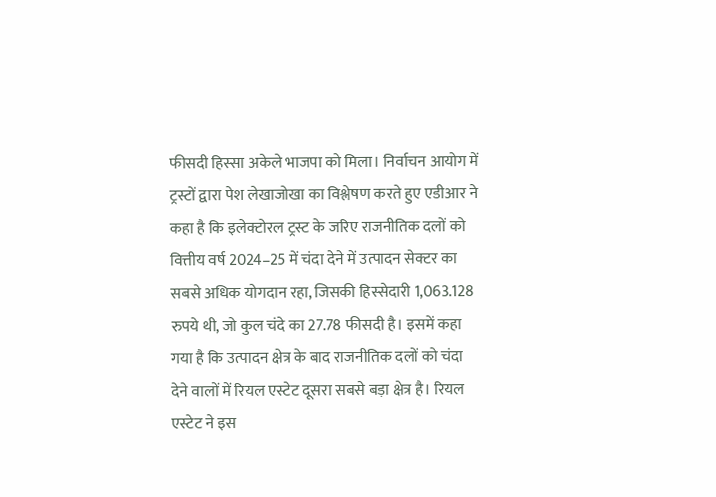फीसदी हिस्सा अकेले भाजपा को मिला। निर्वाचन आयोग में ट्रस्टों द्वारा पेश लेखाजोखा का विश्लेषण करते हुए एडीआर ने कहा है कि इलेक्टोरल ट्रस्ट के जरिए राजनीतिक दलों को वित्तीय वर्ष 2024–25 में चंदा देने में उत्पादन सेक्टर का सबसे अधिक योगदान रहा, जिसकी हिस्सेदारी 1,063.128 रुपये थी, जो कुल चंदे का 27.78 फीसदी है। इसमें कहा गया है कि उत्पादन क्षेत्र के बाद राजनीतिक दलों को चंदा देने वालों में रियल एस्टेट दूसरा सबसे बड़ा क्षेत्र है। रियल एस्टेट ने इस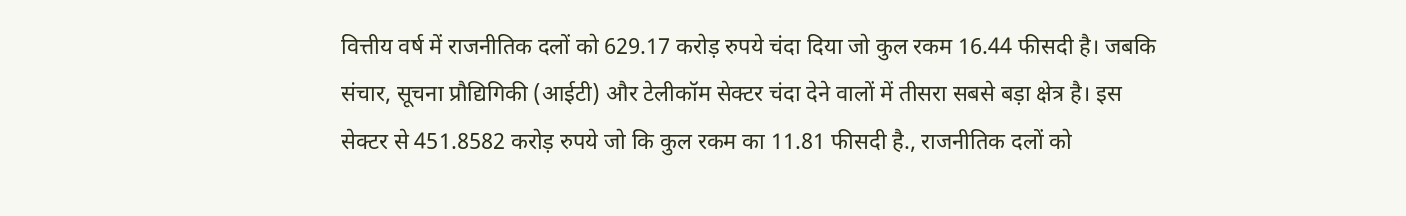वित्तीय वर्ष में राजनीतिक दलों को 629.17 करोड़ रुपये चंदा दिया जो कुल रकम 16.44 फीसदी है। जबकि संचार, सूचना प्रौद्यिगिकी (आईटी) और टेलीकॉम सेक्टर चंदा देने वालों में तीसरा सबसे बड़ा क्षेत्र है। इस सेक्टर से 451.8582 करोड़ रुपये जो कि कुल रकम का 11.81 फीसदी है., राजनीतिक दलों को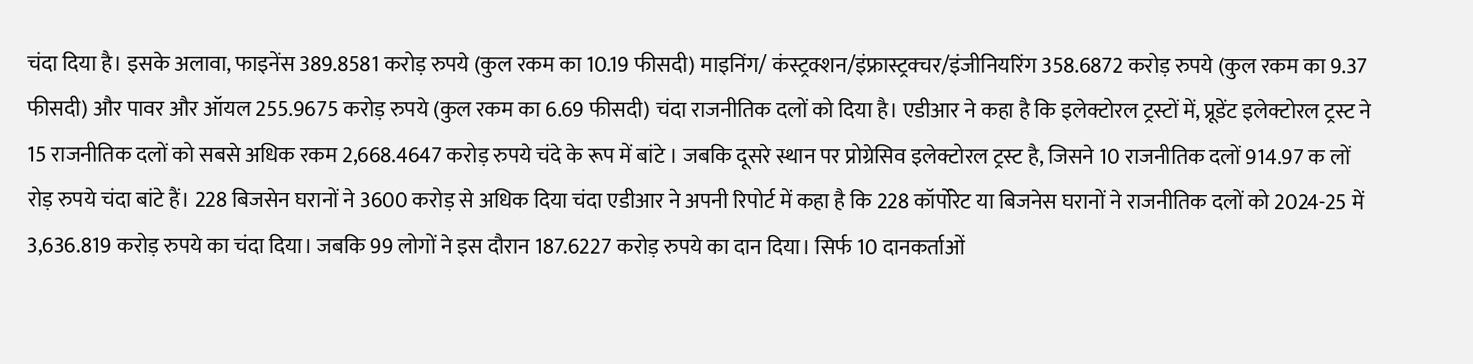चंदा दिया है। इसके अलावा, फाइनेंस 389.8581 करोड़ रुपये (कुल रकम का 10.19 फीसदी) माइनिंग/ कंस्ट्रक्शन/इंफ्रास्ट्रक्चर/इंजीनियरिंग 358.6872 करोड़ रुपये (कुल रकम का 9.37 फीसदी) और पावर और ऑयल 255.9675 करोड़ रुपये (कुल रकम का 6.69 फीसदी) चंदा राजनीतिक दलों को दिया है। एडीआर ने कहा है कि इलेक्टोरल ट्रस्टों में, प्रूडेंट इलेक्टोरल ट्रस्ट ने 15 राजनीतिक दलों को सबसे अधिक रकम 2,668.4647 करोड़ रुपये चंदे के रूप में बांटे । जबकि दूसरे स्थान पर प्रोग्रेसिव इलेक्टोरल ट्रस्ट है, जिसने 10 राजनीतिक दलों 914.97 क लों रोड़ रुपये चंदा बांटे हैं। 228 बिजसेन घरानों ने 3600 करोड़ से अधिक दिया चंदा एडीआर ने अपनी रिपोर्ट में कहा है कि 228 कॉर्पोरेट या बिजनेस घरानों ने राजनीतिक दलों को 2024-25 में 3,636.819 करोड़ रुपये का चंदा दिया। जबकि 99 लोगों ने इस दौरान 187.6227 करोड़ रुपये का दान दिया। सिर्फ 10 दानकर्ताओं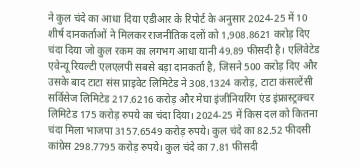ने कुल चंदे का आधा दिया एडीआर के रिपोर्ट के अनुसार 2024-25 में 10 शीर्ष दानकर्ताओं ने मिलकर राजनीतिक दलों को 1,908.8621 करोड़ दिए चंदा दिया जो कुल रकम का लगभग आधा यानी 49.89 फीसदी है। एलिवेटेड एवेन्यू रियल्टी एलएलपी सबसे बड़ा दानकर्ता है, जिसने 500 करोड़ दिए और उसके बाद टाटा संस प्राइवेट लिमिटेड ने 308.1324 करोड़, टाटा कंसल्टेंसी सर्विसेज लिमिटेड 217.6216 करोड़ और मेघा इंजीनियरिंग एंड इंफ्रास्ट्रक्चर लिमिटेड 175 करोड़ रुपये का चंदा दिया। 2024-25 में किस दल को कितना चंदा मिला भाजपा 3157.6549 करोड़ रुपये। कुल चंदे का 82.52 फीदसी कांग्रेस 298.7795 करोड़ रुपये। कुल चंदे का 7.81 फीसदी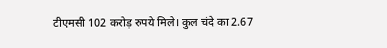टीएमसी 102 करोड़ रुपये मिले। कुल चंदे का 2.67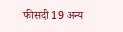फीसदी 19 अन्य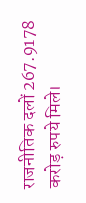राजनीतिक दलों 267.9178 करोड़ रुपये मिले।